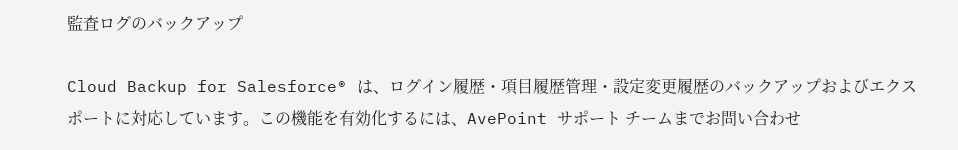監査ログのバックアップ

Cloud Backup for Salesforce® は、ログイン履歴・項目履歴管理・設定変更履歴のバックアップおよびエクスポートに対応しています。この機能を有効化するには、AvePoint サポート チームまでお問い合わせ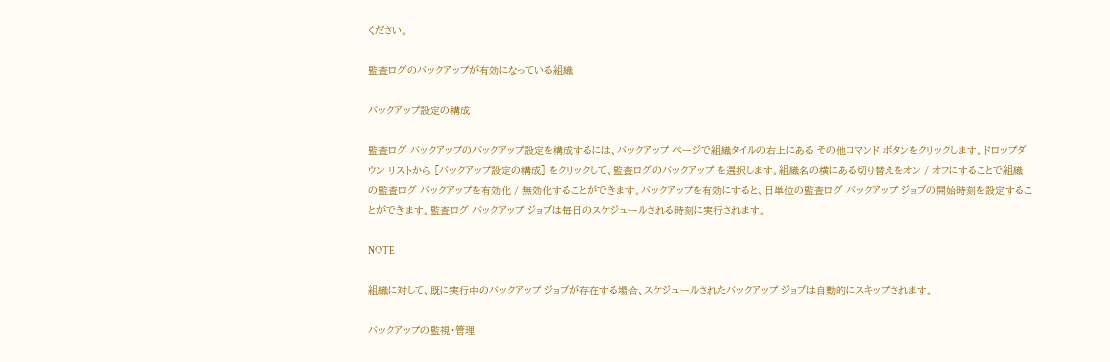ください。

監査ログのバックアップが有効になっている組織

バックアップ設定の構成

監査ログ バックアップのバックアップ設定を構成するには、バックアップ ページで組織タイルの右上にある その他コマンド ボタンをクリックします。ドロップダウン リストから [バックアップ設定の構成] をクリックして、監査ログのバックアップ を選択します。組織名の横にある切り替えをオン / オフにすることで組織の監査ログ バックアップを有効化 / 無効化することができます。バックアップを有効にすると、日単位の監査ログ バックアップ ジョブの開始時刻を設定することができます。監査ログ バックアップ ジョブは毎日のスケジュールされる時刻に実行されます。

NOTE

組織に対して、既に実行中のバックアップ ジョブが存在する場合、スケジュールされたバックアップ ジョブは自動的にスキップされます。

バックアップの監視・管理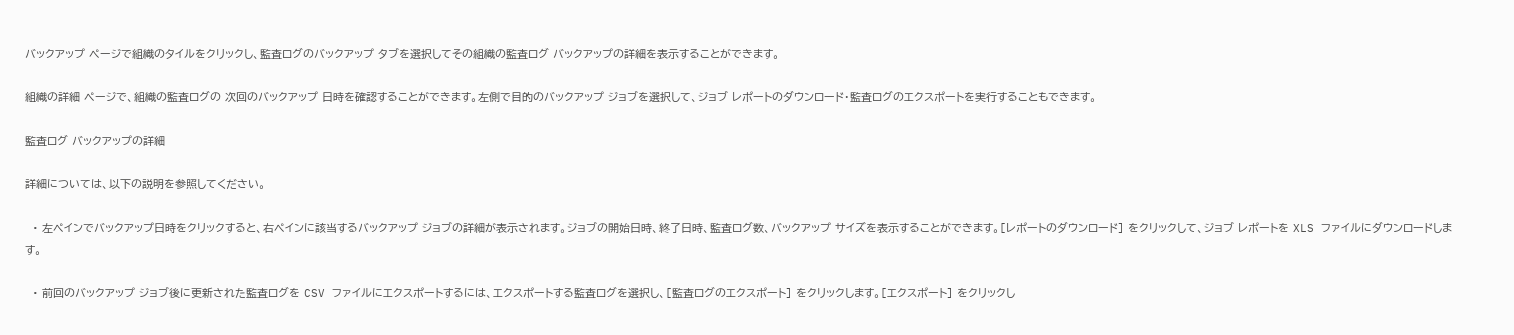バックアップ ページで組織のタイルをクリックし、監査ログのバックアップ タブを選択してその組織の監査ログ バックアップの詳細を表示することができます。

組織の詳細 ページで、組織の監査ログの 次回のバックアップ 日時を確認することができます。左側で目的のバックアップ ジョブを選択して、ジョブ レポートのダウンロード・監査ログのエクスポートを実行することもできます。

監査ログ バックアップの詳細

詳細については、以下の説明を参照してください。

  • 左ペインでバックアップ日時をクリックすると、右ペインに該当するバックアップ ジョブの詳細が表示されます。ジョブの開始日時、終了日時、監査ログ数、バックアップ サイズを表示することができます。[レポートのダウンロード] をクリックして、ジョブ レポートを XLS ファイルにダウンロードします。

  • 前回のバックアップ ジョブ後に更新された監査ログを CSV ファイルにエクスポートするには、エクスポートする監査ログを選択し、[監査ログのエクスポート] をクリックします。[エクスポート] をクリックし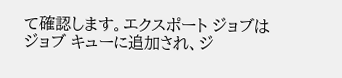て確認します。エクスポート ジョブはジョブ キューに追加され、ジ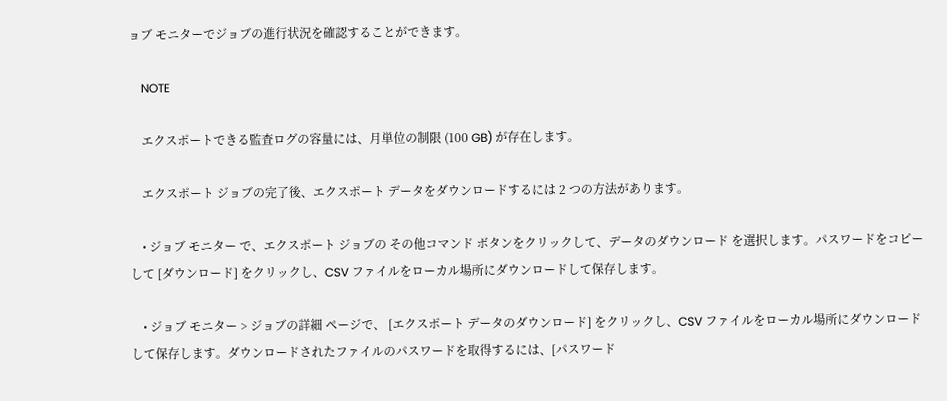ョブ モニターでジョブの進行状況を確認することができます。

    NOTE

    エクスポートできる監査ログの容量には、月単位の制限 (100 GB) が存在します。

    エクスポート ジョブの完了後、エクスポート データをダウンロードするには 2 つの方法があります。

    • ジョブ モニター で、エクスポート ジョブの その他コマンド ボタンをクリックして、データのダウンロード を選択します。パスワードをコピーして [ダウンロード] をクリックし、CSV ファイルをローカル場所にダウンロードして保存します。

    • ジョブ モニター > ジョブの詳細 ページで、 [エクスポート データのダウンロード] をクリックし、CSV ファイルをローカル場所にダウンロードして保存します。ダウンロードされたファイルのパスワードを取得するには、[パスワード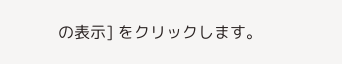の表示] をクリックします。